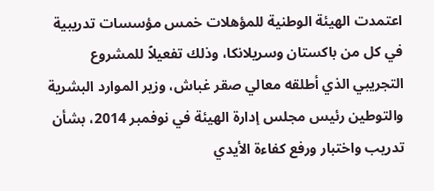اعتمدت الهيئة الوطنية للمؤهلات خمس مؤسسات تدريبية في كل من باكستان وسريلانكا، وذلك تفعيلاً للمشروع التجريبي الذي أطلقه معالي صقر غباش، وزير الموارد البشرية والتوطين رئيس مجلس إدارة الهيئة في نوفمبر 2014، بشأن تدريب واختبار ورفع كفاءة الأيدي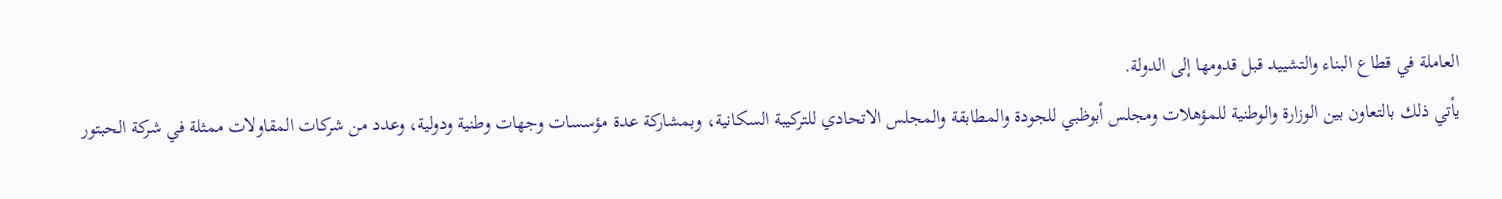العاملة في قطاع البناء والتشييد قبل قدومها إلى الدولة.
يأتي ذلك بالتعاون بين الوزارة والوطنية للمؤهلات ومجلس أبوظبي للجودة والمطابقة والمجلس الاتحادي للتركيبة السكانية، وبمشاركة عدة مؤسسات وجهات وطنية ودولية، وعدد من شركات المقاولات ممثلة في شركة الحبتور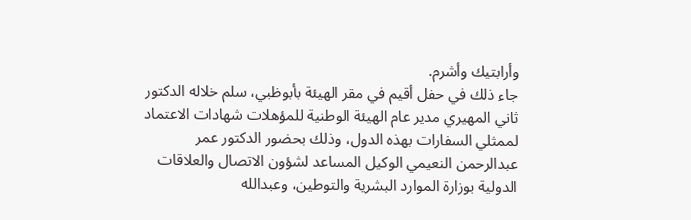وأرابتيك وأشرم.
جاء ذلك في حفل أقيم في مقر الهيئة بأبوظبي، سلم خلاله الدكتور ثاني المهيري مدير عام الهيئة الوطنية للمؤهلات شهادات الاعتماد لممثلي السفارات بهذه الدول، وذلك بحضور الدكتور عمر عبدالرحمن النعيمي الوكيل المساعد لشؤون الاتصال والعلاقات الدولية بوزارة الموارد البشرية والتوطين، وعبدالله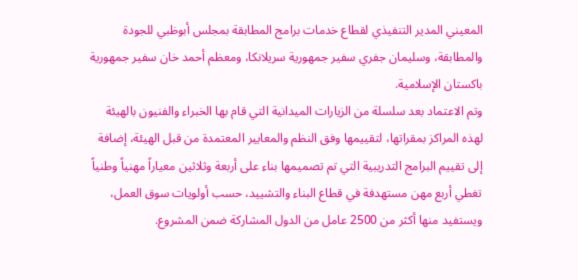المعيني المدير التنفيذي لقطاع خدمات برامج المطابقة بمجلس أبوظبي للجودة والمطابقة، وسليمان جفري سفير جمهورية سريلانكا، ومعظم أحمد خان سفير جمهورية باكستان الإسلامية.
وتم الاعتماد بعد سلسلة من الزيارات الميدانية التي قام بها الخبراء والفنيون بالهيئة لهذه المراكز بمقراتها، لتقييمها وفق النظم والمعايير المعتمدة من قبل الهيئة، إضافة إلى تقييم البرامج التدريبية التي تم تصميمها بناء على أربعة وثلاثين معياراً مهنياً وطنياً تغطي أربع مهن مستهدفة في قطاع البناء والتشييد، حسب أولويات سوق العمل، ويستفيد منها أكثر من 2500 عامل من الدول المشاركة ضمن المشروع.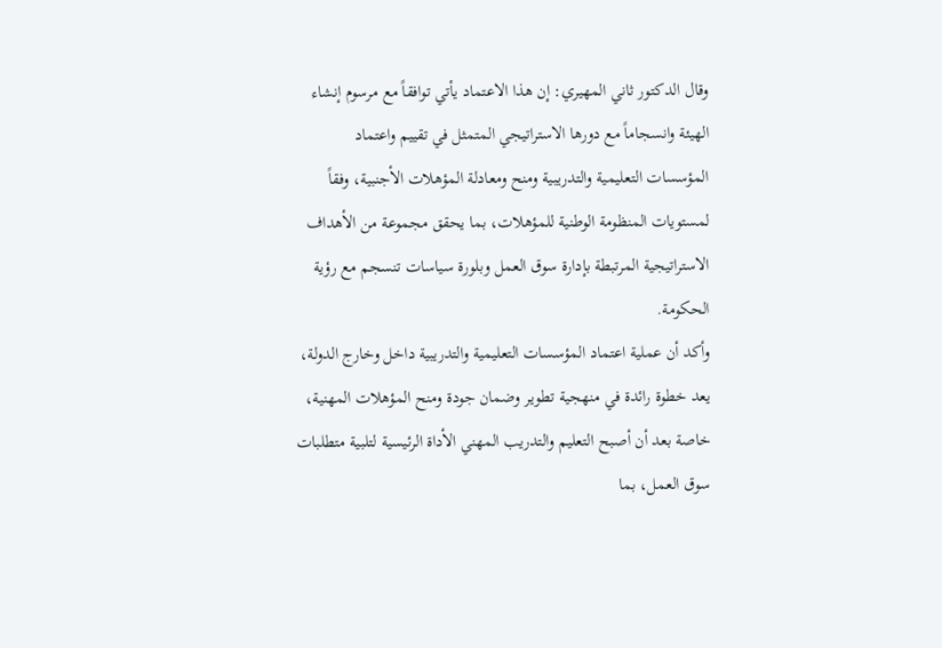وقال الدكتور ثاني المهيري: إن هذا الاعتماد يأتي توافقاً مع مرسوم إنشاء الهيئة وانسجاماً مع دورها الاستراتيجي المتمثل في تقييم واعتماد المؤسسات التعليمية والتدريبية ومنح ومعادلة المؤهلات الأجنبية، وفقاً لمستويات المنظومة الوطنية للمؤهلات، بما يحقق مجموعة من الأهداف الاستراتيجية المرتبطة بإدارة سوق العمل وبلورة سياسات تنسجم مع رؤية الحكومة.
وأكد أن عملية اعتماد المؤسسات التعليمية والتدريبية داخل وخارج الدولة، يعد خطوة رائدة في منهجية تطوير وضمان جودة ومنح المؤهلات المهنية، خاصة بعد أن أصبح التعليم والتدريب المهني الأداة الرئيسية لتلبية متطلبات سوق العمل، بما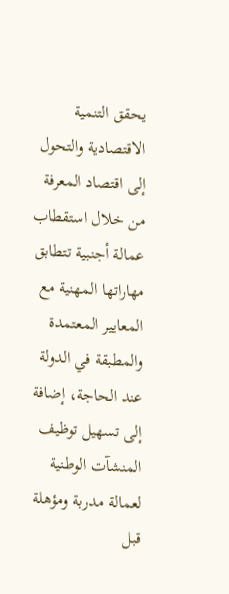يحقق التنمية الاقتصادية والتحول إلى اقتصاد المعرفة من خلال استقطاب عمالة أجنبية تتطابق مهاراتها المهنية مع المعايير المعتمدة والمطبقة في الدولة عند الحاجة، إضافة إلى تسهيل توظيف المنشآت الوطنية لعمالة مدربة ومؤهلة قبل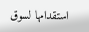استقدامها لسوق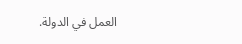العمل في الدولة.